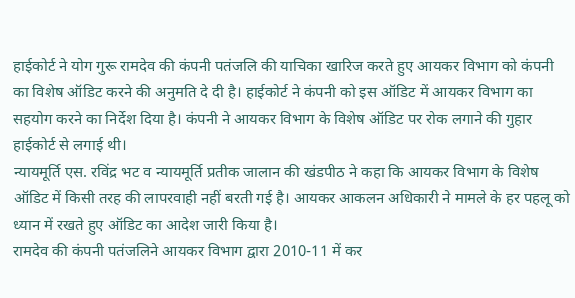हाईकोर्ट ने योग गुरू रामदेव की कंपनी पतंजलि की याचिका खारिज करते हुए आयकर विभाग को कंपनी का विशेष ऑडिट करने की अनुमति दे दी है। हाईकोर्ट ने कंपनी को इस ऑडिट में आयकर विभाग का सहयोग करने का निर्देश दिया है। कंपनी ने आयकर विभाग के विशेष ऑडिट पर रोक लगाने की गुहार हाईकोर्ट से लगाई थी।
न्यायमूर्ति एस. रविंद्र भट व न्यायमूर्ति प्रतीक जालान की खंडपीठ ने कहा कि आयकर विभाग के विशेष ऑडिट में किसी तरह की लापरवाही नहीं बरती गई है। आयकर आकलन अधिकारी ने मामले के हर पहलू को ध्यान में रखते हुए ऑडिट का आदेश जारी किया है।
रामदेव की कंपनी पतंजलिने आयकर विभाग द्वारा 2010-11 में कर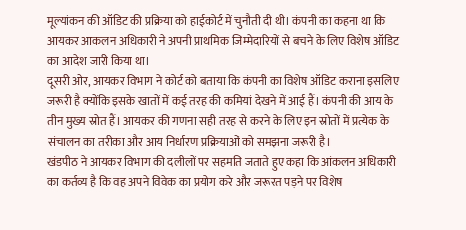मूल्यांकन की ऑडिट की प्रक्रिया को हाईकोर्ट में चुनौती दी थी। कंपनी का कहना था कि आयकर आकलन अधिकारी ने अपनी प्राथमिक जिम्मेदारियों से बचने के लिए विशेष ऑडिट का आदेश जारी किया था।
दूसरी ओर, आयकर विभाग ने कोर्ट को बताया कि कंपनी का विशेष ऑडिट कराना इसलिए जरूरी है क्योंकि इसके खातों में कई तरह की कमियां देखने में आई हैं। कंपनी की आय के तीन मुख्य स्रोत हैं। आयकर की गणना सही तरह से करने के लिए इन स्रोतों में प्रत्येक के संचालन का तरीका और आय निर्धारण प्रक्रियाओं को समझना जरूरी है।
खंडपीठ ने आयकर विभाग की दलीलों पर सहमति जताते हुए कहा कि आंकलन अधिकारी का कर्तव्य है कि वह अपने विवेक का प्रयोग करे और जरूरत पड़ने पर विशेष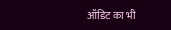ऑडिट का भी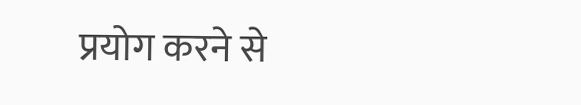प्रयोग करने से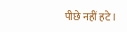पीछे नहीं हटे।